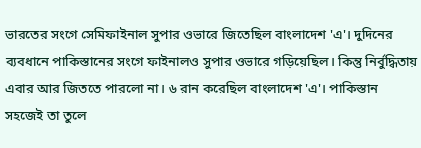ভারতের সংগে সেমিফাইনাল সুপার ওভারে জিতেছিল বাংলাদেশ 'এ'। দুদিনের ব্যবধানে পাকিস্তানের সংগে ফাইনালও সুপার ওভারে গড়িয়েছিল। কিন্তু নির্বুদ্ধিতায় এবার আর জিততে পারলো না। ৬ রান করেছিল বাংলাদেশ 'এ'। পাকিস্তান সহজেই তা তুলে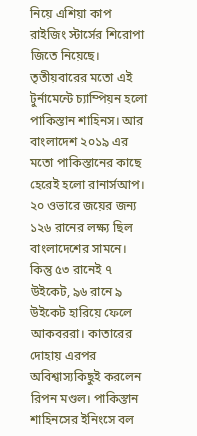নিয়ে এশিয়া কাপ রাইজিং স্টার্সের শিরোপা জিতে নিয়েছে।
তৃতীয়বারের মতো এই টুর্নামেন্টে চ্যাম্পিয়ন হলো পাকিস্তান শাহিনস। আর বাংলাদেশ ২০১৯ এর মতো পাকিস্তানের কাছে হেরেই হলো রানার্সআপ।
২০ ওভারে জয়ের জন্য ১২৬ রানের লক্ষ্য ছিল বাংলাদেশের সামনে। কিন্তু ৫৩ রানেই ৭ উইকেট, ৯৬ রানে ৯ উইকেট হারিয়ে ফেলে আকবররা। কাতারের দোহায় এরপর অবিশ্বাস্যকিছুই করলেন রিপন মণ্ডল। পাকিস্তান শাহিনসের ইনিংসে বল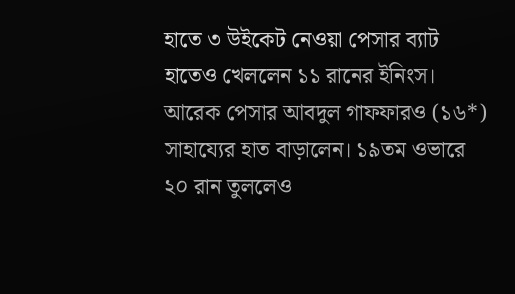হাতে ৩ উইকেট নেওয়া পেসার ব্যাট হাতেও খেললেন ১১ রানের ইনিংস। আরেক পেসার আবদুল গাফফারও (১৬*) সাহায্যের হাত বাড়ালেন। ১৯তম ওভারে ২০ রান তুললেও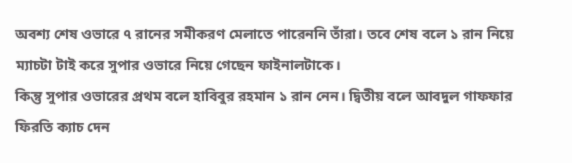অবশ্য শেষ ওভারে ৭ রানের সমীকরণ মেলাতে পারেননি তাঁরা। তবে শেষ বলে ১ রান নিয়ে ম্যাচটা টাই করে সুপার ওভারে নিয়ে গেছেন ফাইনালটাকে।
কিন্তু সুপার ওভারের প্রথম বলে হাবিবুর রহমান ১ রান নেন। দ্বিতীয় বলে আবদুল গাফফার ফিরতি ক্যাচ দেন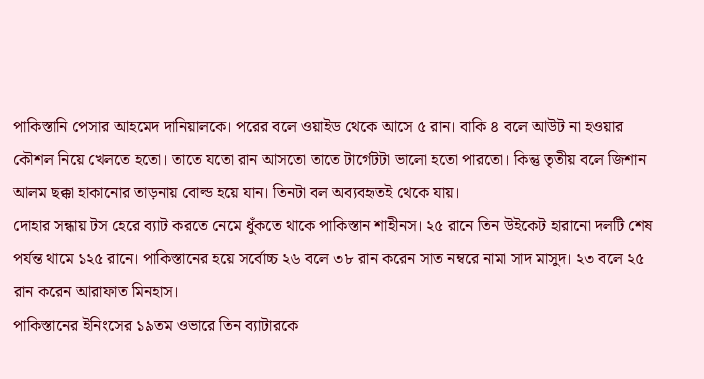পাকিস্তানি পেসার আহমেদ দানিয়ালকে। পরের বলে ওয়াইড থেকে আসে ৫ রান। বাকি ৪ বলে আউট না হওয়ার কৌশল নিয়ে খেলতে হতো। তাতে যতো রান আসতো তাতে টার্গেটটা ভালো হতো পারতো। কিন্তু তৃতীয় বলে জিশান আলম ছক্কা হাকানোর তাড়নায় বোল্ড হয়ে যান। তিনটা বল অব্যবহৃতই থেকে যায়।
দোহার সন্ধায় টস হেরে ব্যাট করতে নেমে ধুঁকতে থাকে পাকিস্তান শাহীনস। ২৫ রানে তিন উইকেট হারানো দলটি শেষ পর্যন্ত থামে ১২৫ রানে। পাকিস্তানের হয়ে সর্বোচ্চ ২৬ বলে ৩৮ রান করেন সাত নম্বরে নামা সাদ মাসুদ। ২৩ বলে ২৫ রান করেন আরাফাত মিনহাস।
পাকিস্তানের ইনিংসের ১৯তম ওভারে তিন ব্যাটারকে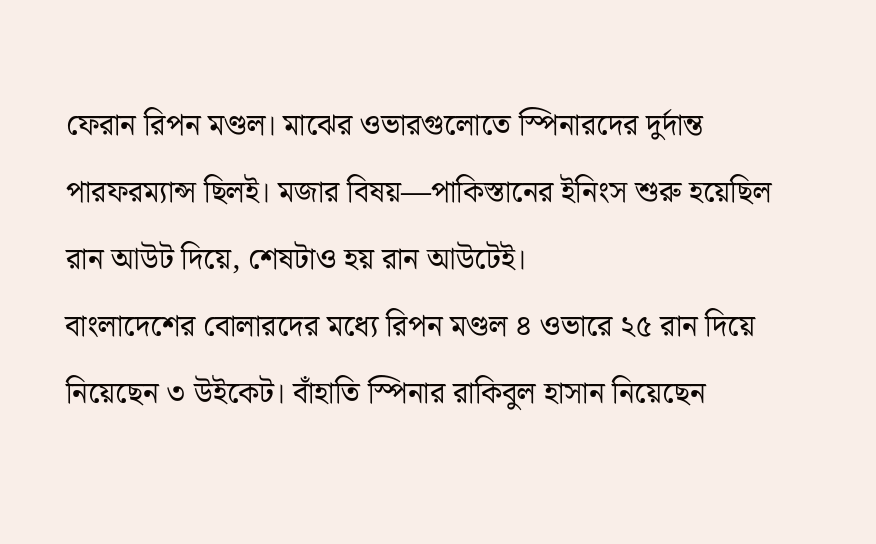ফেরান রিপন মণ্ডল। মাঝের ওভারগুলোতে স্পিনারদের দুর্দান্ত পারফরম্যান্স ছিলই। মজার বিষয়—পাকিস্তানের ইনিংস শুরু হয়েছিল রান আউট দিয়ে, শেষটাও হয় রান আউটেই।
বাংলাদেশের বোলারদের মধ্যে রিপন মণ্ডল ৪ ওভারে ২৫ রান দিয়ে নিয়েছেন ৩ উইকেট। বাঁহাতি স্পিনার রাকিবুল হাসান নিয়েছেন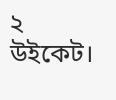২ উইকেট।